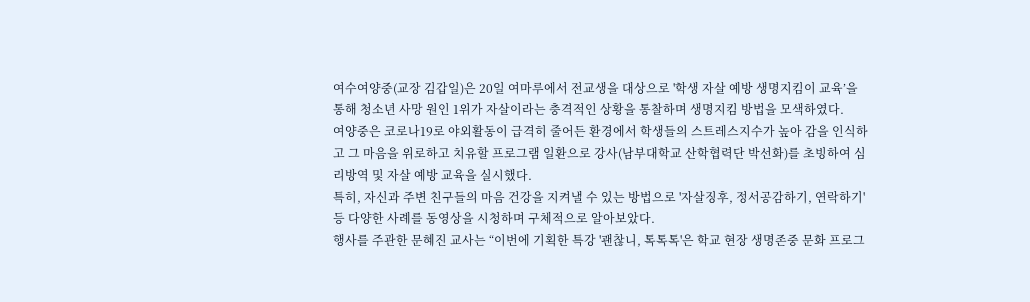여수여양중(교장 김갑일)은 20일 여마루에서 전교생을 대상으로 '학생 자살 예방 생명지킴이 교육’을 통해 청소년 사망 원인 1위가 자살이라는 충격적인 상황을 통찰하며 생명지킴 방법을 모색하였다.
여양중은 코로나19로 야외활동이 급격히 줄어든 환경에서 학생들의 스트레스지수가 높아 감을 인식하고 그 마음을 위로하고 치유할 프로그램 일환으로 강사(남부대학교 산학협력단 박선화)를 초빙하여 심리방역 및 자살 예방 교육을 실시했다.
특히, 자신과 주변 친구들의 마음 건강을 지켜낼 수 있는 방법으로 '자살징후, 정서공감하기, 연락하기' 등 다양한 사례를 동영상을 시청하며 구체적으로 알아보았다.
행사를 주관한 문혜진 교사는 “이번에 기획한 특강 '괜찮니, 톡톡톡'은 학교 현장 생명존중 문화 프로그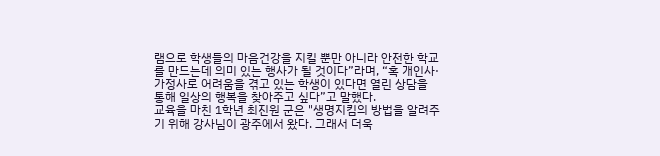램으로 학생들의 마음건강을 지킬 뿐만 아니라 안전한 학교를 만드는데 의미 있는 행사가 될 것이다”라며, “혹 개인사·가정사로 어려움을 겪고 있는 학생이 있다면 열린 상담을 통해 일상의 행복을 찾아주고 싶다”고 말했다.
교육을 마친 1학년 최진원 군은 "생명지킴의 방법을 알려주기 위해 강사님이 광주에서 왔다. 그래서 더욱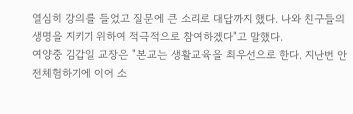열심히 강의를 들었고 질문에 큰 소리로 대답까지 했다. 나와 친구들의 생명을 지키기 위하여 적극적으로 참여하겠다"고 말했다.
여양중 김갑일 교장은 "본교는 생활교육을 최우선으로 한다. 지난번 안전체험하기에 이어 소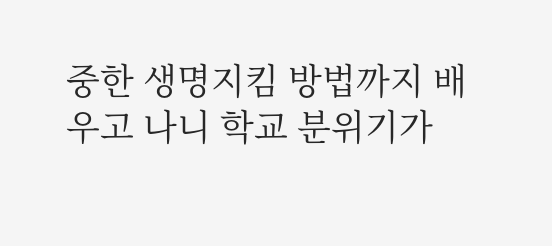중한 생명지킴 방법까지 배우고 나니 학교 분위기가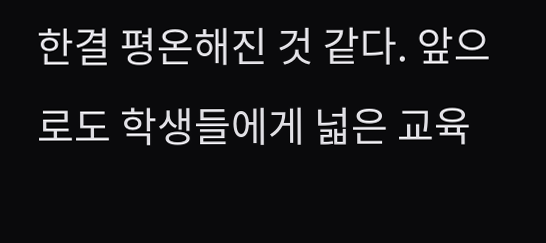한결 평온해진 것 같다. 앞으로도 학생들에게 넓은 교육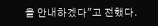을 안내하겠다"고 전했다.